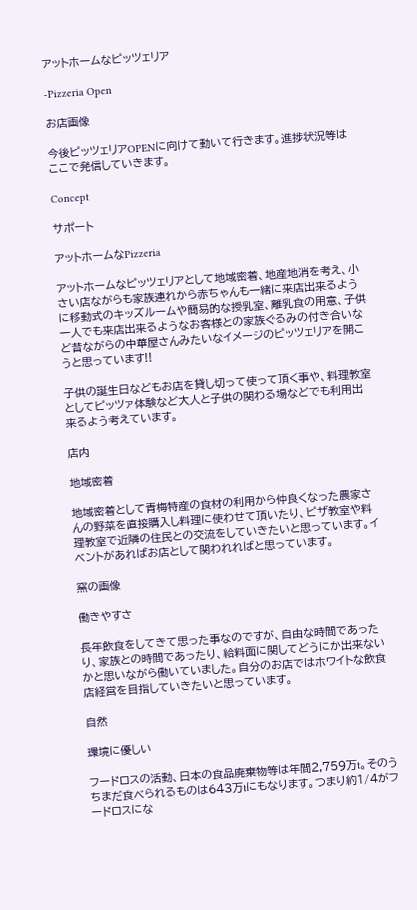アットホームなピッツェリア

-Pizzeria Open

お店画像

今後ピッツェリアOPENに向けて動いて行きます。進捗状況等はここで発信していきます。

Concept

サポート

アットホームなPizzeria

アットホームなピッツェリアとして地域密着、地産地消を考え、小さい店ながらも家族連れから赤ちゃんも一緒に来店出来るように移動式のキッズルームや簡易的な授乳室、離乳食の用意、子供一人でも来店出来るようなお客様との家族ぐるみの付き合いなど昔ながらの中華屋さんみたいなイメージのピッツェリアを開こうと思っています!!

子供の誕生日などもお店を貸し切って使って頂く事や、料理教室としてピッツァ体験など大人と子供の関わる場などでも利用出来るよう考えています。

店内

地域密着

地域密着として青梅特産の食材の利用から仲良くなった農家さんの野菜を直接購入し料理に使わせて頂いたり、ピザ教室や料理教室で近隣の住民との交流をしていきたいと思っています。イベントがあればお店として関われればと思っています。

窯の画像

働きやすさ

長年飲食をしてきて思った事なのですが、自由な時間であったり、家族との時間であったり、給料面に関してどうにか出来ないかと思いながら働いていました。自分のお店ではホワイトな飲食店経営を目指していきたいと思っています。

自然

環境に優しい

フードロスの活動、日本の食品廃棄物等は年間2,759万t。そのうちまだ食べられるものは643万tにもなります。つまり約1/4がフードロスにな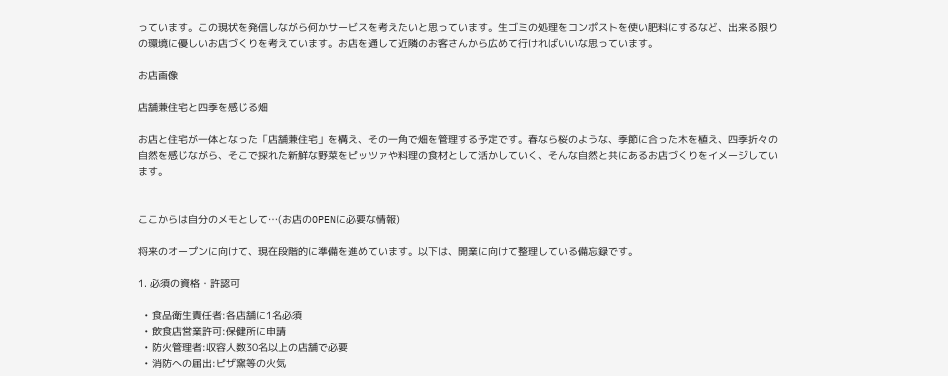っています。この現状を発信しながら何かサービスを考えたいと思っています。生ゴミの処理をコンポストを使い肥料にするなど、出来る限りの環境に優しいお店づくりを考えています。お店を通して近隣のお客さんから広めて行ければいいな思っています。

お店画像

店舗兼住宅と四季を感じる畑

お店と住宅が一体となった「店舗兼住宅」を構え、その一角で畑を管理する予定です。春なら桜のような、季節に合った木を植え、四季折々の自然を感じながら、そこで採れた新鮮な野菜をピッツァや料理の食材として活かしていく、そんな自然と共にあるお店づくりをイメージしています。


ここからは自分のメモとして…(お店のOPENに必要な情報)

将来のオープンに向けて、現在段階的に準備を進めています。以下は、開業に向けて整理している備忘録です。

1. 必須の資格・許認可

  • 食品衛生責任者:各店舗に1名必須
  • 飲食店営業許可:保健所に申請
  • 防火管理者:収容人数30名以上の店舗で必要
  • 消防への届出:ピザ窯等の火気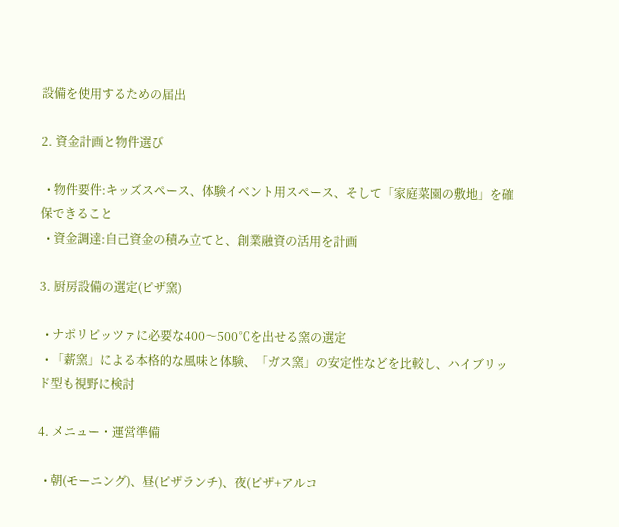設備を使用するための届出

2. 資金計画と物件選び

  • 物件要件:キッズスペース、体験イベント用スペース、そして「家庭菜園の敷地」を確保できること
  • 資金調達:自己資金の積み立てと、創業融資の活用を計画

3. 厨房設備の選定(ピザ窯)

  • ナポリピッツァに必要な400〜500℃を出せる窯の選定
  • 「薪窯」による本格的な風味と体験、「ガス窯」の安定性などを比較し、ハイブリッド型も視野に検討

4. メニュー・運営準備

  • 朝(モーニング)、昼(ピザランチ)、夜(ピザ+アルコ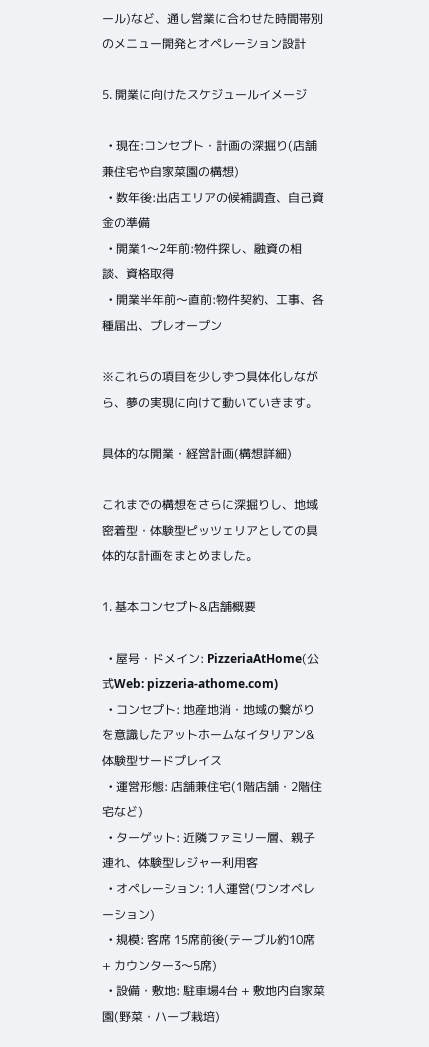ール)など、通し営業に合わせた時間帯別のメニュー開発とオペレーション設計

5. 開業に向けたスケジュールイメージ

  • 現在:コンセプト・計画の深掘り(店舗兼住宅や自家菜園の構想)
  • 数年後:出店エリアの候補調査、自己資金の準備
  • 開業1〜2年前:物件探し、融資の相談、資格取得
  • 開業半年前〜直前:物件契約、工事、各種届出、プレオープン

※これらの項目を少しずつ具体化しながら、夢の実現に向けて動いていきます。

具体的な開業・経営計画(構想詳細)

これまでの構想をさらに深掘りし、地域密着型・体験型ピッツェリアとしての具体的な計画をまとめました。

1. 基本コンセプト&店舗概要

  • 屋号・ドメイン: PizzeriaAtHome(公式Web: pizzeria-athome.com)
  • コンセプト: 地産地消・地域の繋がりを意識したアットホームなイタリアン&体験型サードプレイス
  • 運営形態: 店舗兼住宅(1階店舗・2階住宅など)
  • ターゲット: 近隣ファミリー層、親子連れ、体験型レジャー利用客
  • オペレーション: 1人運営(ワンオペレーション)
  • 規模: 客席 15席前後(テーブル約10席 + カウンター3〜5席)
  • 設備・敷地: 駐車場4台 + 敷地内自家菜園(野菜・ハーブ栽培)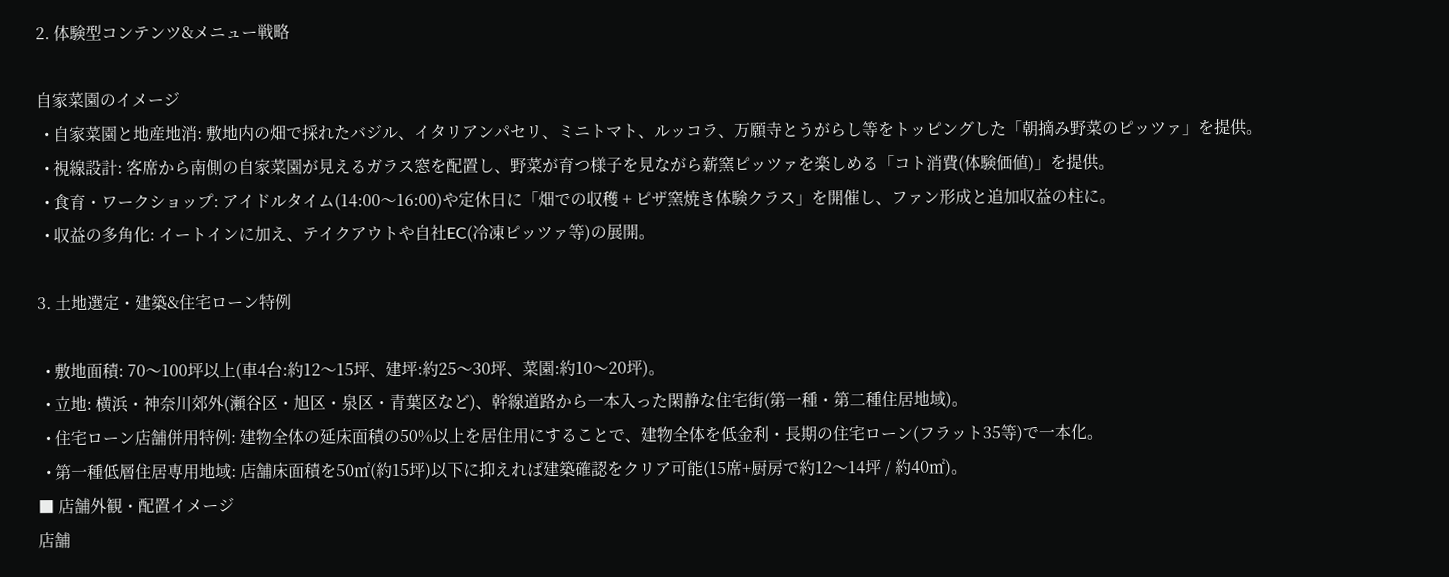2. 体験型コンテンツ&メニュー戦略

自家菜園のイメージ
  • 自家菜園と地産地消: 敷地内の畑で採れたバジル、イタリアンパセリ、ミニトマト、ルッコラ、万願寺とうがらし等をトッピングした「朝摘み野菜のピッツァ」を提供。
  • 視線設計: 客席から南側の自家菜園が見えるガラス窓を配置し、野菜が育つ様子を見ながら薪窯ピッツァを楽しめる「コト消費(体験価値)」を提供。
  • 食育・ワークショップ: アイドルタイム(14:00〜16:00)や定休日に「畑での収穫 + ピザ窯焼き体験クラス」を開催し、ファン形成と追加収益の柱に。
  • 収益の多角化: イートインに加え、テイクアウトや自社EC(冷凍ピッツァ等)の展開。

3. 土地選定・建築&住宅ローン特例

  • 敷地面積: 70〜100坪以上(車4台:約12〜15坪、建坪:約25〜30坪、菜園:約10〜20坪)。
  • 立地: 横浜・神奈川郊外(瀬谷区・旭区・泉区・青葉区など)、幹線道路から一本入った閑静な住宅街(第一種・第二種住居地域)。
  • 住宅ローン店舗併用特例: 建物全体の延床面積の50%以上を居住用にすることで、建物全体を低金利・長期の住宅ローン(フラット35等)で一本化。
  • 第一種低層住居専用地域: 店舗床面積を50㎡(約15坪)以下に抑えれば建築確認をクリア可能(15席+厨房で約12〜14坪 / 約40㎡)。
■ 店舗外観・配置イメージ
店舗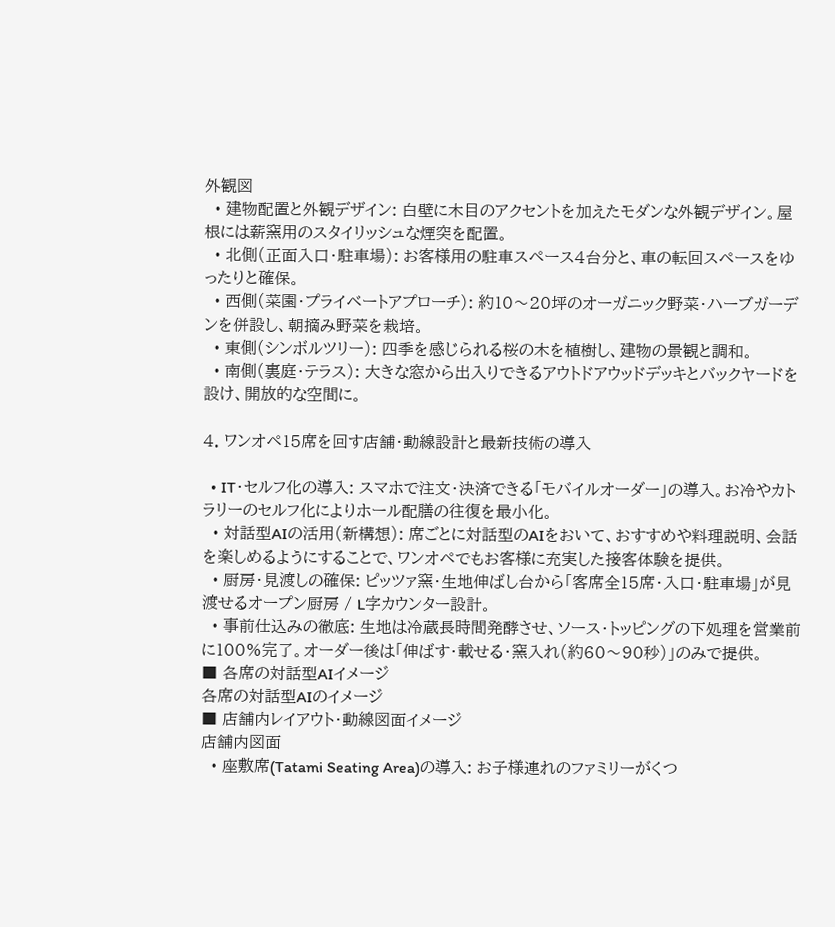外観図
  • 建物配置と外観デザイン: 白壁に木目のアクセントを加えたモダンな外観デザイン。屋根には薪窯用のスタイリッシュな煙突を配置。
  • 北側(正面入口・駐車場): お客様用の駐車スペース4台分と、車の転回スペースをゆったりと確保。
  • 西側(菜園・プライベートアプローチ): 約10〜20坪のオーガニック野菜・ハーブガーデンを併設し、朝摘み野菜を栽培。
  • 東側(シンボルツリー): 四季を感じられる桜の木を植樹し、建物の景観と調和。
  • 南側(裏庭・テラス): 大きな窓から出入りできるアウトドアウッドデッキとバックヤードを設け、開放的な空間に。

4. ワンオペ15席を回す店舗・動線設計と最新技術の導入

  • IT・セルフ化の導入: スマホで注文・決済できる「モバイルオーダー」の導入。お冷やカトラリーのセルフ化によりホール配膳の往復を最小化。
  • 対話型AIの活用(新構想): 席ごとに対話型のAIをおいて、おすすめや料理説明、会話を楽しめるようにすることで、ワンオペでもお客様に充実した接客体験を提供。
  • 厨房・見渡しの確保: ピッツァ窯・生地伸ばし台から「客席全15席・入口・駐車場」が見渡せるオープン厨房 / L字カウンター設計。
  • 事前仕込みの徹底: 生地は冷蔵長時間発酵させ、ソース・トッピングの下処理を営業前に100%完了。オーダー後は「伸ばす・載せる・窯入れ(約60〜90秒)」のみで提供。
■ 各席の対話型AIイメージ
各席の対話型AIのイメージ
■ 店舗内レイアウト・動線図面イメージ
店舗内図面
  • 座敷席(Tatami Seating Area)の導入: お子様連れのファミリーがくつ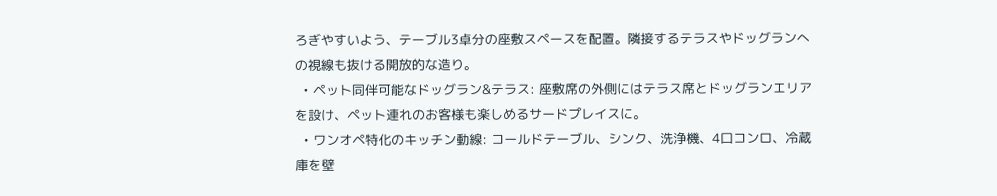ろぎやすいよう、テーブル3卓分の座敷スペースを配置。隣接するテラスやドッグランへの視線も抜ける開放的な造り。
  • ペット同伴可能なドッグラン&テラス: 座敷席の外側にはテラス席とドッグランエリアを設け、ペット連れのお客様も楽しめるサードプレイスに。
  • ワンオペ特化のキッチン動線: コールドテーブル、シンク、洗浄機、4口コンロ、冷蔵庫を壁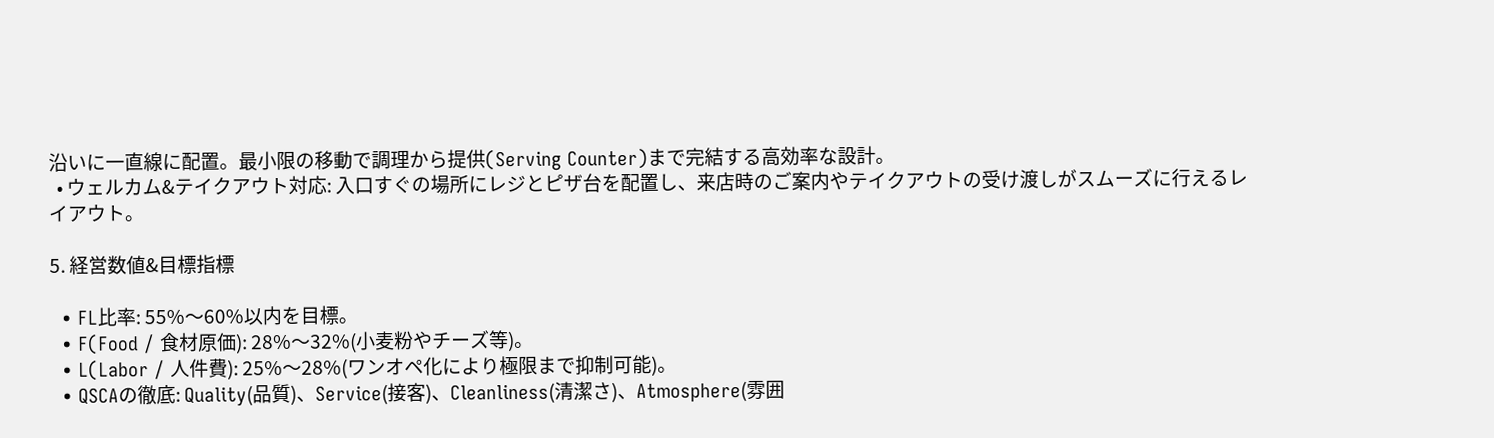沿いに一直線に配置。最小限の移動で調理から提供(Serving Counter)まで完結する高効率な設計。
  • ウェルカム&テイクアウト対応: 入口すぐの場所にレジとピザ台を配置し、来店時のご案内やテイクアウトの受け渡しがスムーズに行えるレイアウト。

5. 経営数値&目標指標

  • FL比率: 55%〜60%以内を目標。
  • F(Food / 食材原価): 28%〜32%(小麦粉やチーズ等)。
  • L(Labor / 人件費): 25%〜28%(ワンオペ化により極限まで抑制可能)。
  • QSCAの徹底: Quality(品質)、Service(接客)、Cleanliness(清潔さ)、Atmosphere(雰囲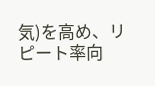気)を高め、リピート率向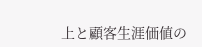上と顧客生涯価値の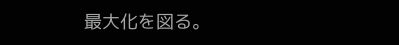最大化を図る。